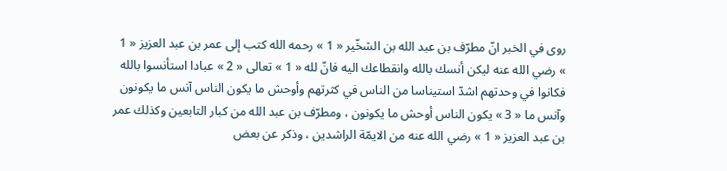روى في الخبر انّ مطرّف بن عبد الله بن الشخّير « 1 » رحمه الله كتب إلى عمر بن عبد العزيز « 1 » رضي الله عنه ليكن أنسك بالله وانقطاعك اليه فانّ لله « 1 » تعالى « 2 » عبادا استأنسوا بالله فكانوا في وحدتهم اشدّ استيناسا من الناس في كثرتهم وأوحش ما يكون الناس آنس ما يكونون وآنس ما « 3 » يكون الناس أوحش ما يكونون ، ومطرّف بن عبد الله من كبار التابعين وكذلك عمر بن عبد العزيز « 1 » رضي الله عنه من الايمّة الراشدين ، وذكر عن بعض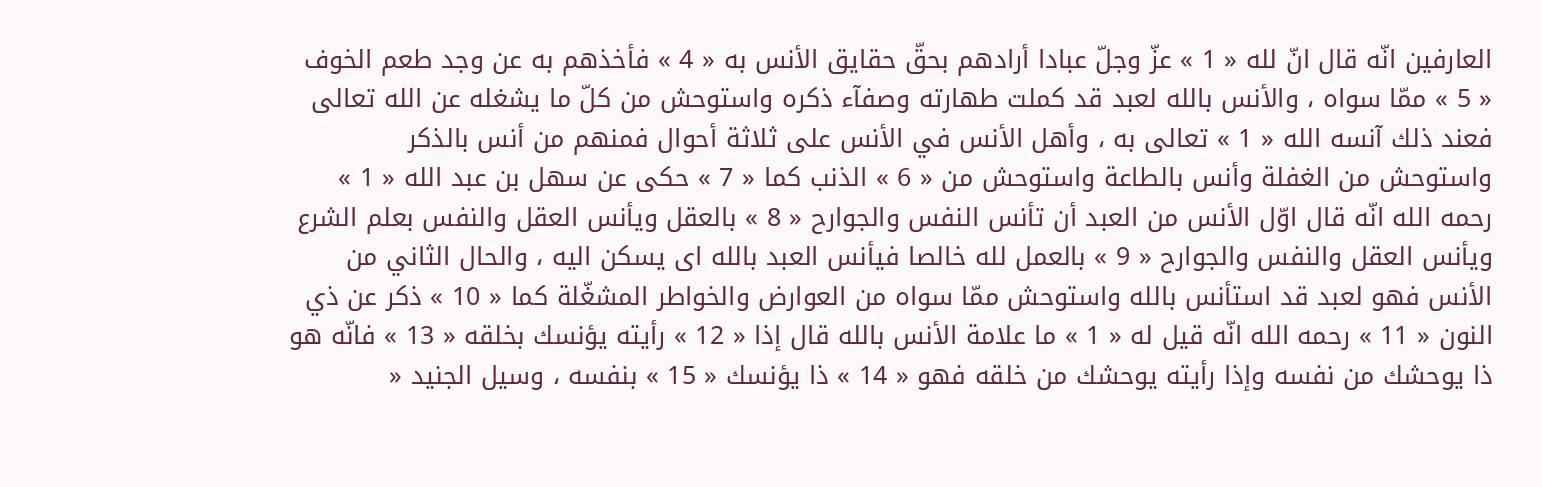العارفين انّه قال انّ لله « 1 » عزّ وجلّ عبادا أرادهم بحقّ حقايق الأنس به « 4 » فأخذهم به عن وجد طعم الخوف « 5 » ممّا سواه ، والأنس بالله لعبد قد كملت طهارته وصفآء ذكره واستوحش من كلّ ما يشغله عن الله تعالى فعند ذلك آنسه الله « 1 » تعالى به ، وأهل الأنس في الأنس على ثلاثة أحوال فمنهم من أنس بالذكر واستوحش من الغفلة وأنس بالطاعة واستوحش من « 6 » الذنب كما « 7 » حكى عن سهل بن عبد الله « 1 » رحمه الله انّه قال اوّل الأنس من العبد أن تأنس النفس والجوارح « 8 » بالعقل ويأنس العقل والنفس بعلم الشرع ويأنس العقل والنفس والجوارح « 9 » بالعمل لله خالصا فيأنس العبد بالله اى يسكن اليه ، والحال الثاني من الأنس فهو لعبد قد استأنس بالله واستوحش ممّا سواه من العوارض والخواطر المشغّلة كما « 10 » ذكر عن ذي النون « 11 » رحمه الله انّه قيل له « 1 » ما علامة الأنس بالله قال إذا « 12 » رأيته يؤنسك بخلقه « 13 » فانّه هو ذا يوحشك من نفسه وإذا رأيته يوحشك من خلقه فهو « 14 » ذا يؤنسك « 15 » بنفسه ، وسيل الجنيد «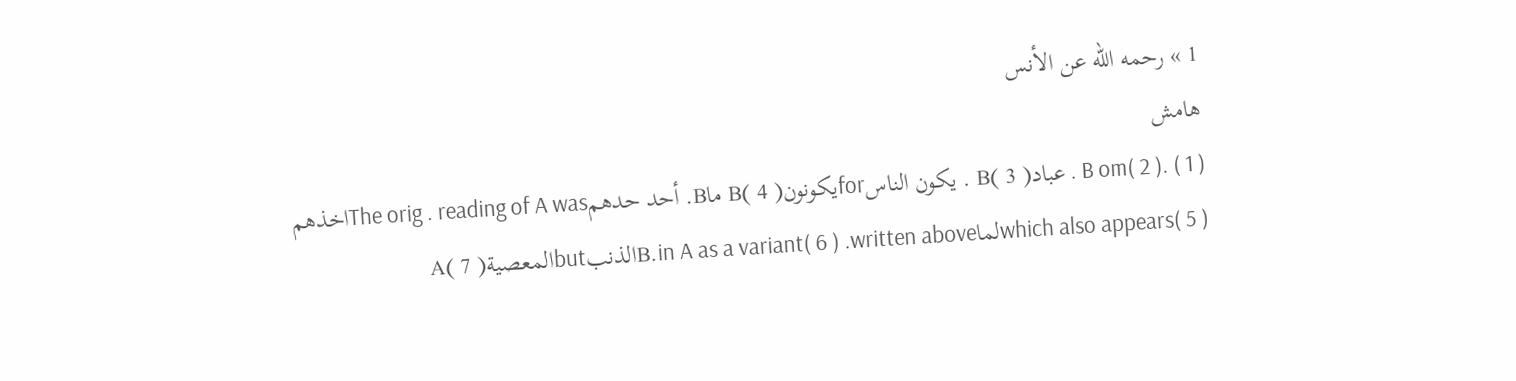1 » رحمه الله عن الأنس
هامش
( 1 ) .B om( 2 ) . عبادB( 3 ) . يكون الناسforيكونونB( 4 ) ماB. أحد حدهمThe orig . reading of A wasاخذهم
( 5 )which also appearsلماB.in A as a variant( 6 ) .written aboveالذنبbutالمعصيةA( 7 )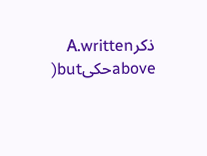ذكرA.written aboveحكىbut(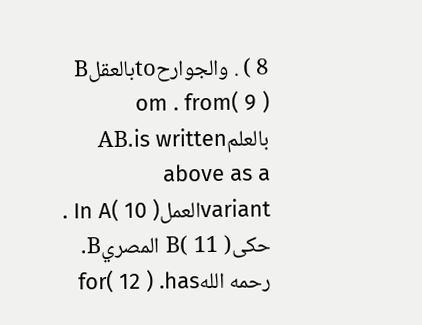8 ) . والجوارحtoبالعقلB om . from( 9 ) بالعلمAB.is written above as a variantالعملIn A( 10 ) . حكىB( 11 ) المصريB. رحمه اللهfor( 12 ) .has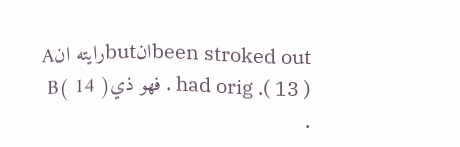been stroked outانbutرايته انA had orig .( 13 ) . فهو ذيB( 14 ) .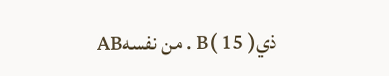ذيB( 15 ) . من نفسهAB